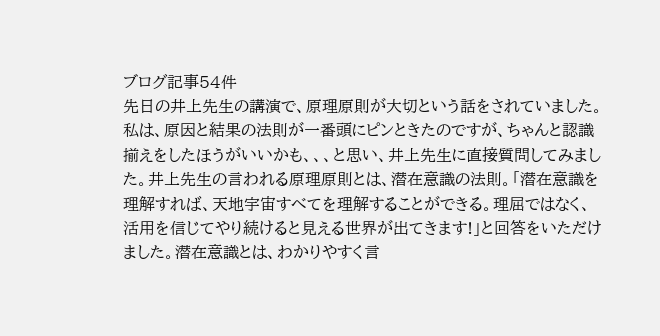ブログ記事54件
先日の井上先生の講演で、原理原則が大切という話をされていました。私は、原因と結果の法則が一番頭にピンときたのですが、ちゃんと認識揃えをしたほうがいいかも、、、と思い、井上先生に直接質問してみました。井上先生の言われる原理原則とは、潜在意識の法則。「潜在意識を理解すれば、天地宇宙すべてを理解することができる。理屈ではなく、活用を信じてやり続けると見える世界が出てきます!」と回答をいただけました。潜在意識とは、わかりやすく言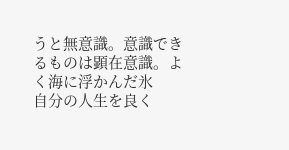うと無意識。意識できるものは顕在意識。よく海に浮かんだ氷
自分の人生を良く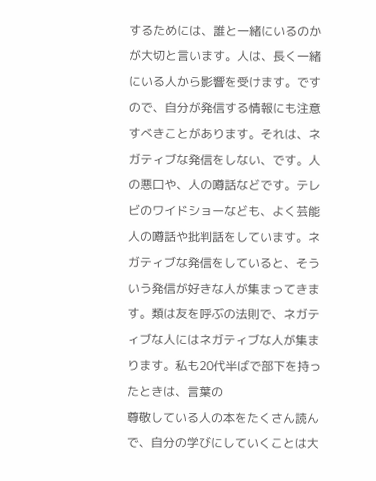するためには、誰と一緒にいるのかが大切と言います。人は、長く一緒にいる人から影響を受けます。ですので、自分が発信する情報にも注意すべきことがあります。それは、ネガティブな発信をしない、です。人の悪口や、人の噂話などです。テレビのワイドショーなども、よく芸能人の噂話や批判話をしています。ネガティブな発信をしていると、そういう発信が好きな人が集まってきます。類は友を呼ぶの法則で、ネガティブな人にはネガティブな人が集まります。私も20代半ばで部下を持ったときは、言葉の
尊敬している人の本をたくさん読んで、自分の学びにしていくことは大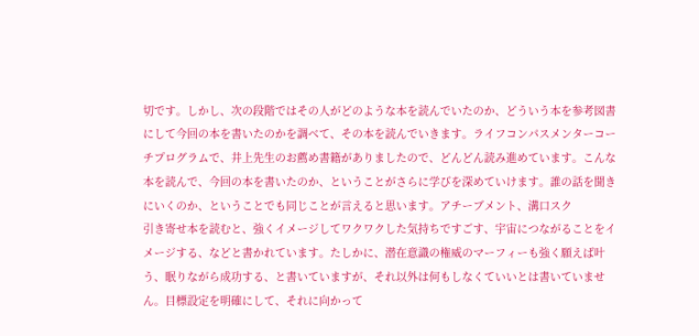切です。しかし、次の段階ではその人がどのような本を読んでいたのか、どういう本を参考図書にして今回の本を書いたのかを調べて、その本を読んでいきます。ライフコンパスメンターコーチプログラムで、井上先生のお薦め書籍がありましたので、どんどん読み進めています。こんな本を読んで、今回の本を書いたのか、ということがさらに学びを深めていけます。誰の話を聞きにいくのか、ということでも同じことが言えると思います。アチーブメント、溝口スク
引き寄せ本を読むと、強くイメージしてワクワクした気持ちですごす、宇宙につながることをイメージする、などと書かれています。たしかに、潜在意識の権威のマーフィーも強く願えば叶う、眠りながら成功する、と書いていますが、それ以外は何もしなくていいとは書いていません。目標設定を明確にして、それに向かって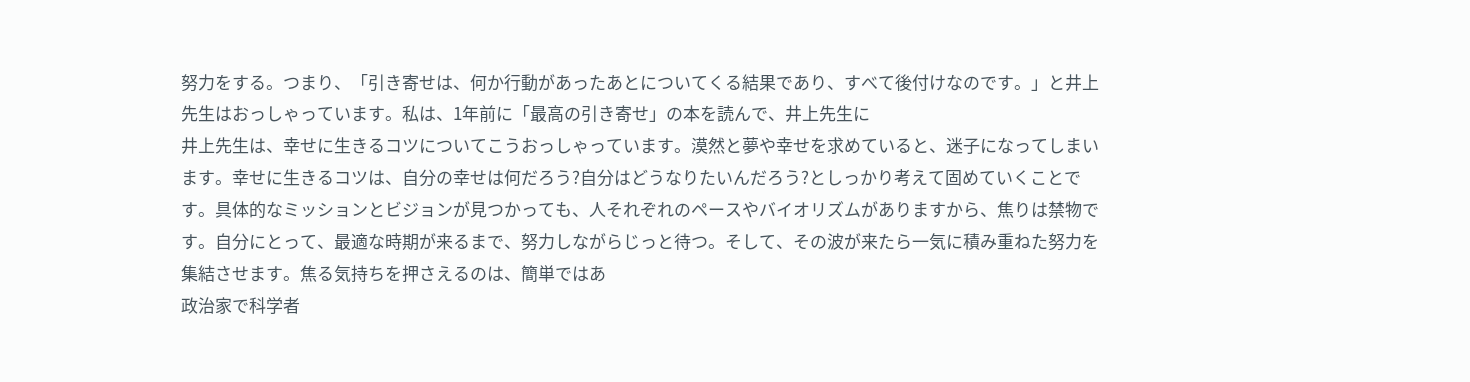努力をする。つまり、「引き寄せは、何か行動があったあとについてくる結果であり、すべて後付けなのです。」と井上先生はおっしゃっています。私は、1年前に「最高の引き寄せ」の本を読んで、井上先生に
井上先生は、幸せに生きるコツについてこうおっしゃっています。漠然と夢や幸せを求めていると、迷子になってしまいます。幸せに生きるコツは、自分の幸せは何だろう?自分はどうなりたいんだろう?としっかり考えて固めていくことです。具体的なミッションとビジョンが見つかっても、人それぞれのペースやバイオリズムがありますから、焦りは禁物です。自分にとって、最適な時期が来るまで、努力しながらじっと待つ。そして、その波が来たら一気に積み重ねた努力を集結させます。焦る気持ちを押さえるのは、簡単ではあ
政治家で科学者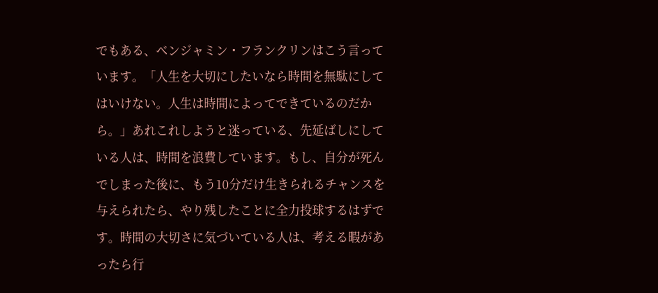でもある、ベンジャミン・フランクリンはこう言っています。「人生を大切にしたいなら時間を無駄にしてはいけない。人生は時間によってできているのだから。」あれこれしようと迷っている、先延ばしにしている人は、時間を浪費しています。もし、自分が死んでしまった後に、もう10分だけ生きられるチャンスを与えられたら、やり残したことに全力投球するはずです。時間の大切さに気づいている人は、考える暇があったら行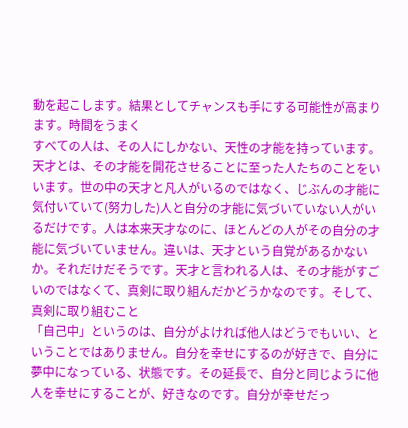動を起こします。結果としてチャンスも手にする可能性が高まります。時間をうまく
すべての人は、その人にしかない、天性の才能を持っています。天才とは、その才能を開花させることに至った人たちのことをいいます。世の中の天才と凡人がいるのではなく、じぶんの才能に気付いていて(努力した)人と自分の才能に気づいていない人がいるだけです。人は本来天才なのに、ほとんどの人がその自分の才能に気づいていません。違いは、天才という自覚があるかないか。それだけだそうです。天才と言われる人は、その才能がすごいのではなくて、真剣に取り組んだかどうかなのです。そして、真剣に取り組むこと
「自己中」というのは、自分がよければ他人はどうでもいい、ということではありません。自分を幸せにするのが好きで、自分に夢中になっている、状態です。その延長で、自分と同じように他人を幸せにすることが、好きなのです。自分が幸せだっ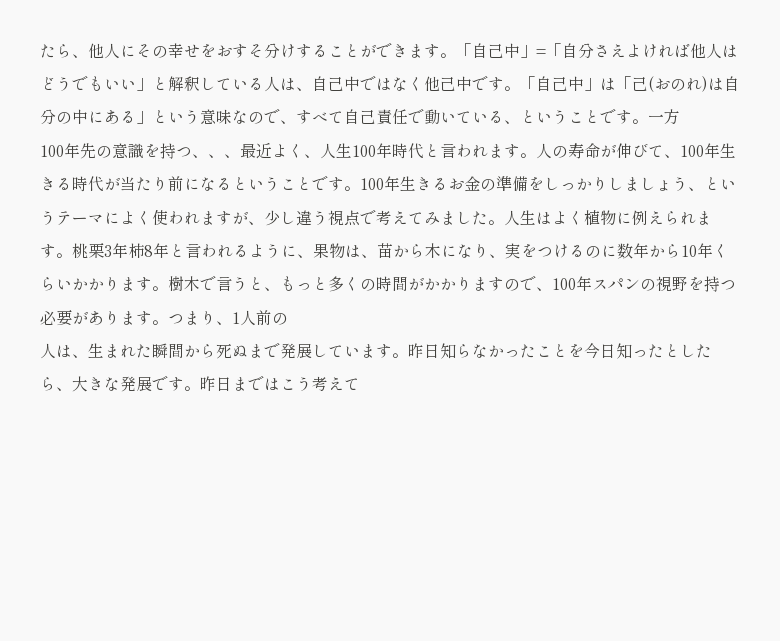たら、他人にその幸せをおすそ分けすることができます。「自己中」=「自分さえよければ他人はどうでもいい」と解釈している人は、自己中ではなく他己中です。「自己中」は「己(おのれ)は自分の中にある」という意味なので、すべて自己責任で動いている、ということです。一方
100年先の意識を持つ、、、最近よく、人生100年時代と言われます。人の寿命が伸びて、100年生きる時代が当たり前になるということです。100年生きるお金の準備をしっかりしましょう、というテーマによく使われますが、少し違う視点で考えてみました。人生はよく植物に例えられます。桃栗3年柿8年と言われるように、果物は、苗から木になり、実をつけるのに数年から10年くらいかかります。樹木で言うと、もっと多くの時間がかかりますので、100年スパンの視野を持つ必要があります。つまり、1人前の
人は、生まれた瞬間から死ぬまで発展しています。昨日知らなかったことを今日知ったとしたら、大きな発展です。昨日まではこう考えて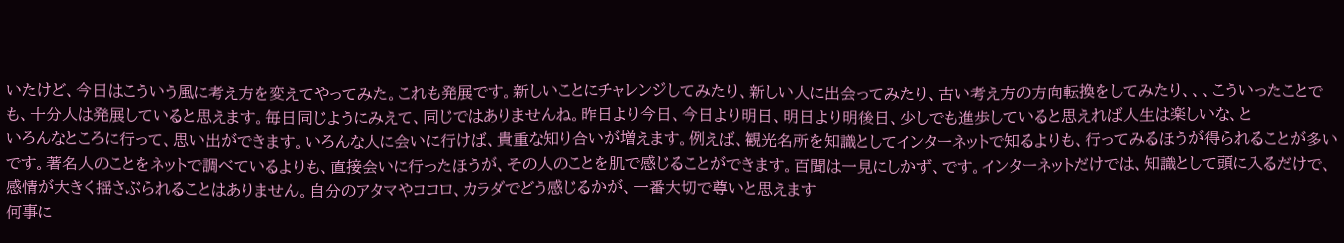いたけど、今日はこういう風に考え方を変えてやってみた。これも発展です。新しいことにチャレンジしてみたり、新しい人に出会ってみたり、古い考え方の方向転換をしてみたり、、、こういったことでも、十分人は発展していると思えます。毎日同じようにみえて、同じではありませんね。昨日より今日、今日より明日、明日より明後日、少しでも進歩していると思えれば人生は楽しいな、と
いろんなところに行って、思い出ができます。いろんな人に会いに行けば、貴重な知り合いが増えます。例えば、観光名所を知識としてインターネットで知るよりも、行ってみるほうが得られることが多いです。著名人のことをネットで調べているよりも、直接会いに行ったほうが、その人のことを肌で感じることができます。百聞は一見にしかず、です。インターネットだけでは、知識として頭に入るだけで、感情が大きく揺さぶられることはありません。自分のアタマやココロ、カラダでどう感じるかが、一番大切で尊いと思えます
何事に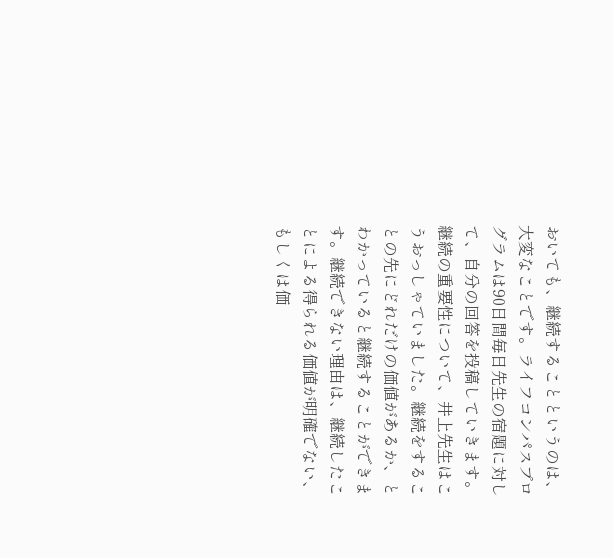おいても、継続することというのは、大変なことです。ライフコンパスプログラムは90日間毎日先生の宿題に対して、自分の回答を投稿していきます。継続の重要性について、井上先生はこうおっしゃていました。継続をすることの先にどれだけの価値があるか、とわかっていると継続することができます。継続できない理由は、継続したことによる得られる価値が明確でない、もしくは価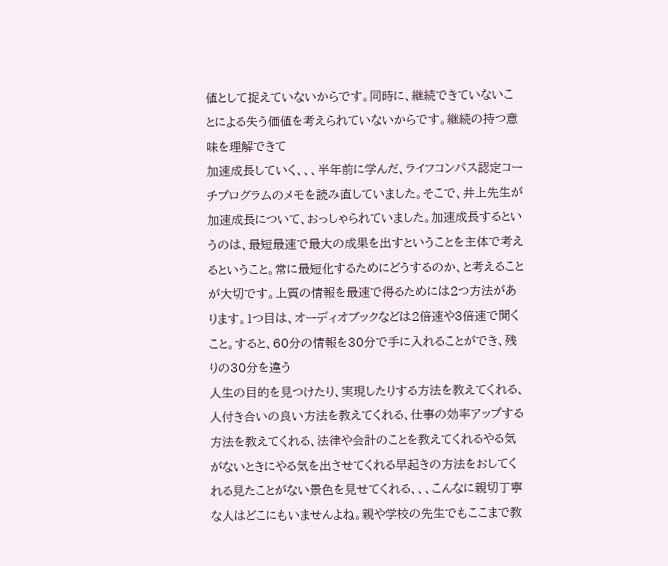値として捉えていないからです。同時に、継続できていないことによる失う価値を考えられていないからです。継続の持つ意味を理解できて
加速成長していく、、、半年前に学んだ、ライフコンパス認定コーチプログラムのメモを読み直していました。そこで、井上先生が加速成長について、おっしゃられていました。加速成長するというのは、最短最速で最大の成果を出すということを主体で考えるということ。常に最短化するためにどうするのか、と考えることが大切です。上質の情報を最速で得るためには2つ方法があります。1つ目は、オーディオブックなどは2倍速や3倍速で聞くこと。すると、60分の情報を30分で手に入れることができ、残りの30分を違う
人生の目的を見つけたり、実現したりする方法を教えてくれる、人付き合いの良い方法を教えてくれる、仕事の効率アップする方法を教えてくれる、法律や会計のことを教えてくれるやる気がないときにやる気を出させてくれる早起きの方法をおしてくれる見たことがない景色を見せてくれる、、、こんなに親切丁寧な人はどこにもいませんよね。親や学校の先生でもここまで教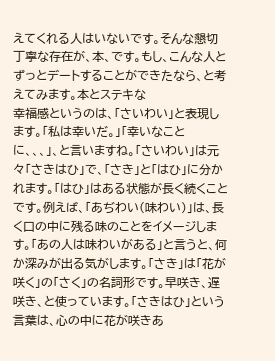えてくれる人はいないです。そんな懇切丁寧な存在が、本、です。もし、こんな人とずっとデートすることができたなら、と考えてみます。本とステキな
幸福感というのは、「さいわい」と表現します。「私は幸いだ。」「幸いなことに、、、」、と言いますね。「さいわい」は元々「さきはひ」で、「さき」と「はひ」に分かれます。「はひ」はある状態が長く続くことです。例えば、「あぢわい(味わい)」は、長く口の中に残る味のことをイメージします。「あの人は味わいがある」と言うと、何か深みが出る気がします。「さき」は「花が咲く」の「さく」の名詞形です。早咲き、遅咲き、と使っています。「さきはひ」という言葉は、心の中に花が咲きあ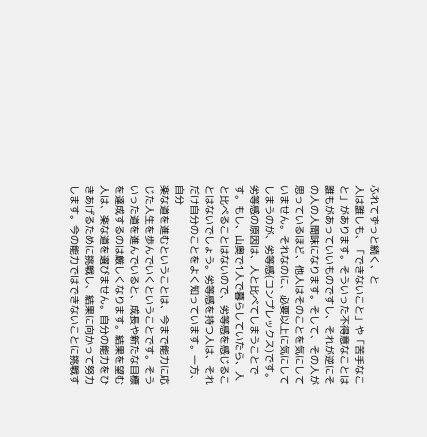ふれてずっと続く、と
人は誰しも、「できないこと」や「苦手なこと」があります。そういった不得意なことは誰もがあっていいものですし、それが逆にその人の人間味になります。そして、その人が思っているほど、他人はそのことを気にしていません。それなのに、必要以上に気にしてしまうのが、劣等感(コンプレックス)です。劣等感の原因は、人と比べてしまうことです。もし、山奥で1人で暮らしていたら、人と比べることはないので、劣等感を感じることはないでしょう。劣等感を持つ人は、それだけ自分のことをよく知っています。一方、自分
楽な道を進むということは、今まで能力に応じた人生を歩んでいくということです。そういった道を進んでいると、成長や新たな目標を達成するのは厳しくなります。結果を望む人は、楽な道を選びません。自分の能力をひきあげるために挑戦し、結果に向かって努力します。今の能力ではできないことに挑戦す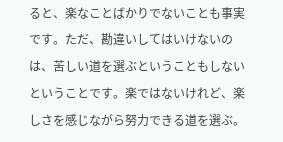ると、楽なことばかりでないことも事実です。ただ、勘違いしてはいけないのは、苦しい道を選ぶということもしないということです。楽ではないけれど、楽しさを感じながら努力できる道を選ぶ。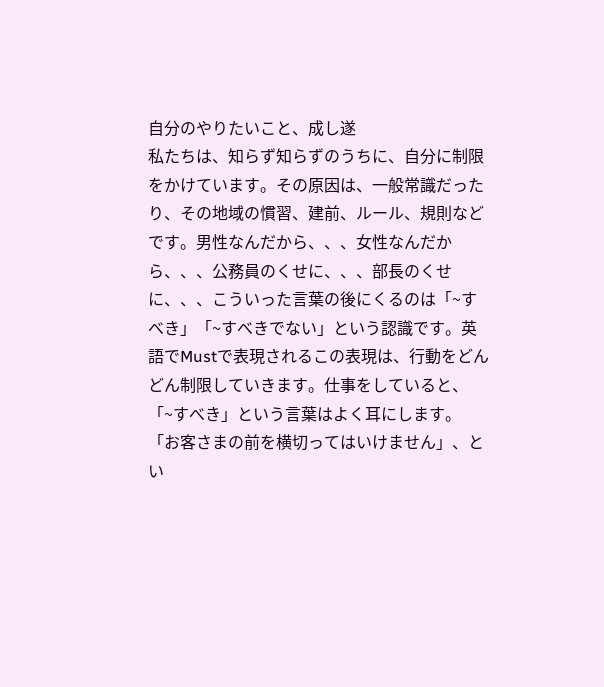自分のやりたいこと、成し遂
私たちは、知らず知らずのうちに、自分に制限をかけています。その原因は、一般常識だったり、その地域の慣習、建前、ルール、規則などです。男性なんだから、、、女性なんだから、、、公務員のくせに、、、部長のくせに、、、こういった言葉の後にくるのは「~すべき」「~すべきでない」という認識です。英語でMustで表現されるこの表現は、行動をどんどん制限していきます。仕事をしていると、「~すべき」という言葉はよく耳にします。「お客さまの前を横切ってはいけません」、とい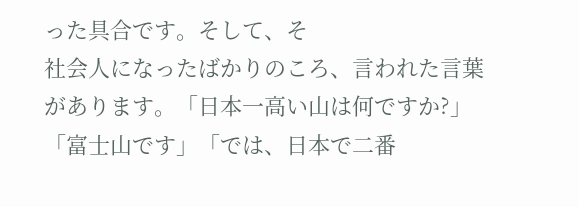った具合です。そして、そ
社会人になったばかりのころ、言われた言葉があります。「日本一高い山は何ですか?」「富士山です」「では、日本で二番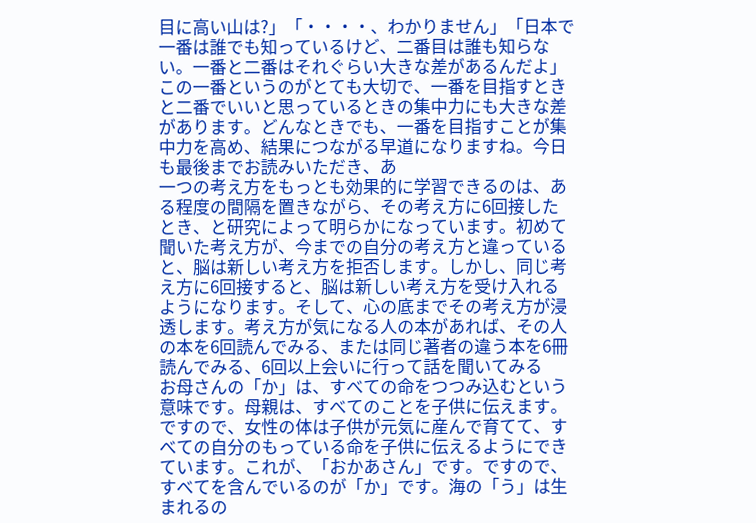目に高い山は?」「・・・・、わかりません」「日本で一番は誰でも知っているけど、二番目は誰も知らない。一番と二番はそれぐらい大きな差があるんだよ」この一番というのがとても大切で、一番を目指すときと二番でいいと思っているときの集中力にも大きな差があります。どんなときでも、一番を目指すことが集中力を高め、結果につながる早道になりますね。今日も最後までお読みいただき、あ
一つの考え方をもっとも効果的に学習できるのは、ある程度の間隔を置きながら、その考え方に6回接したとき、と研究によって明らかになっています。初めて聞いた考え方が、今までの自分の考え方と違っていると、脳は新しい考え方を拒否します。しかし、同じ考え方に6回接すると、脳は新しい考え方を受け入れるようになります。そして、心の底までその考え方が浸透します。考え方が気になる人の本があれば、その人の本を6回読んでみる、または同じ著者の違う本を6冊読んでみる、6回以上会いに行って話を聞いてみる
お母さんの「か」は、すべての命をつつみ込むという意味です。母親は、すべてのことを子供に伝えます。ですので、女性の体は子供が元気に産んで育てて、すべての自分のもっている命を子供に伝えるようにできています。これが、「おかあさん」です。ですので、すべてを含んでいるのが「か」です。海の「う」は生まれるの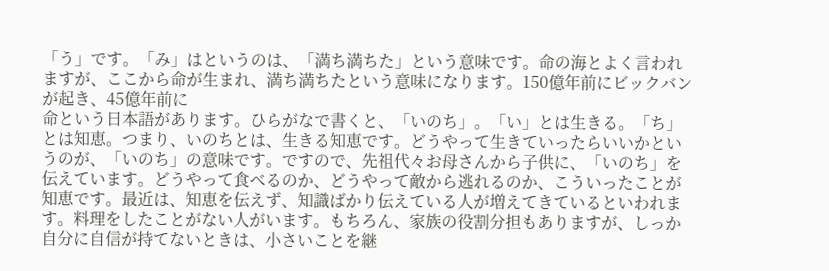「う」です。「み」はというのは、「満ち満ちた」という意味です。命の海とよく言われますが、ここから命が生まれ、満ち満ちたという意味になります。150億年前にビックバンが起き、45億年前に
命という日本語があります。ひらがなで書くと、「いのち」。「い」とは生きる。「ち」とは知恵。つまり、いのちとは、生きる知恵です。どうやって生きていったらいいかというのが、「いのち」の意味です。ですので、先祖代々お母さんから子供に、「いのち」を伝えています。どうやって食べるのか、どうやって敵から逃れるのか、こういったことが知恵です。最近は、知恵を伝えず、知識ばかり伝えている人が増えてきているといわれます。料理をしたことがない人がいます。もちろん、家族の役割分担もありますが、しっか
自分に自信が持てないときは、小さいことを継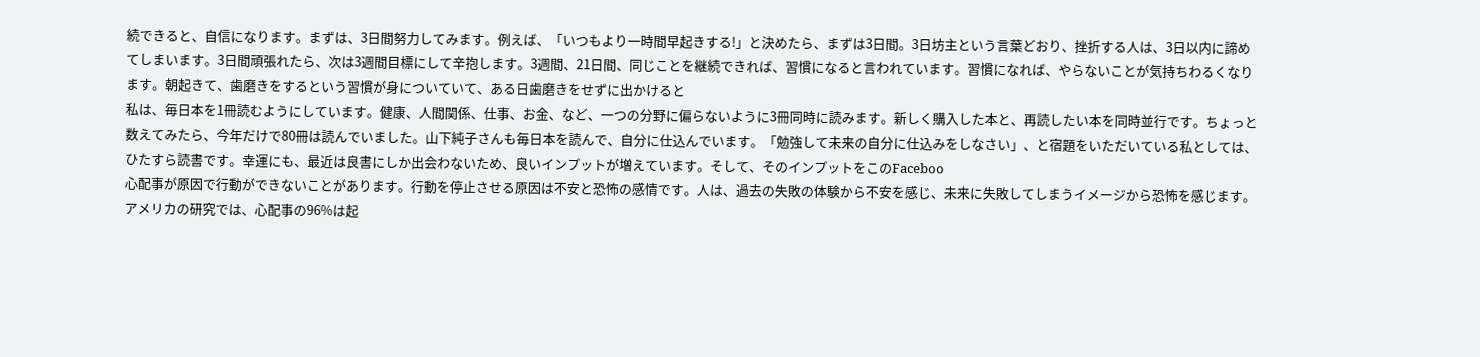続できると、自信になります。まずは、3日間努力してみます。例えば、「いつもより一時間早起きする!」と決めたら、まずは3日間。3日坊主という言葉どおり、挫折する人は、3日以内に諦めてしまいます。3日間頑張れたら、次は3週間目標にして辛抱します。3週間、21日間、同じことを継続できれば、習慣になると言われています。習慣になれば、やらないことが気持ちわるくなります。朝起きて、歯磨きをするという習慣が身についていて、ある日歯磨きをせずに出かけると
私は、毎日本を1冊読むようにしています。健康、人間関係、仕事、お金、など、一つの分野に偏らないように3冊同時に読みます。新しく購入した本と、再読したい本を同時並行です。ちょっと数えてみたら、今年だけで80冊は読んでいました。山下純子さんも毎日本を読んで、自分に仕込んでいます。「勉強して未来の自分に仕込みをしなさい」、と宿題をいただいている私としては、ひたすら読書です。幸運にも、最近は良書にしか出会わないため、良いインプットが増えています。そして、そのインプットをこのFaceboo
心配事が原因で行動ができないことがあります。行動を停止させる原因は不安と恐怖の感情です。人は、過去の失敗の体験から不安を感じ、未来に失敗してしまうイメージから恐怖を感じます。アメリカの研究では、心配事の96%は起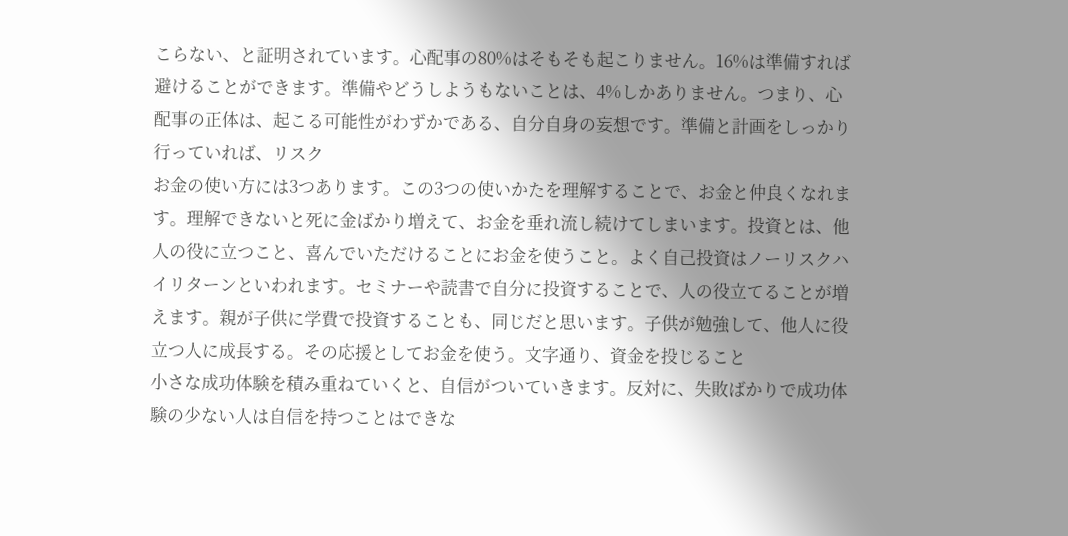こらない、と証明されています。心配事の80%はそもそも起こりません。16%は準備すれば避けることができます。準備やどうしようもないことは、4%しかありません。つまり、心配事の正体は、起こる可能性がわずかである、自分自身の妄想です。準備と計画をしっかり行っていれば、リスク
お金の使い方には3つあります。この3つの使いかたを理解することで、お金と仲良くなれます。理解できないと死に金ばかり増えて、お金を垂れ流し続けてしまいます。投資とは、他人の役に立つこと、喜んでいただけることにお金を使うこと。よく自己投資はノーリスクハイリターンといわれます。セミナーや読書で自分に投資することで、人の役立てることが増えます。親が子供に学費で投資することも、同じだと思います。子供が勉強して、他人に役立つ人に成長する。その応援としてお金を使う。文字通り、資金を投じること
小さな成功体験を積み重ねていくと、自信がついていきます。反対に、失敗ばかりで成功体験の少ない人は自信を持つことはできな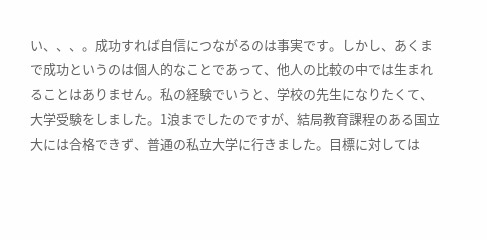い、、、。成功すれば自信につながるのは事実です。しかし、あくまで成功というのは個人的なことであって、他人の比較の中では生まれることはありません。私の経験でいうと、学校の先生になりたくて、大学受験をしました。1浪までしたのですが、結局教育課程のある国立大には合格できず、普通の私立大学に行きました。目標に対しては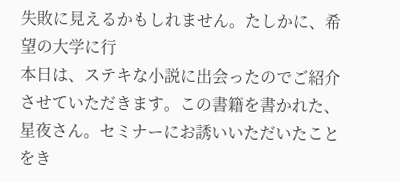失敗に見えるかもしれません。たしかに、希望の大学に行
本日は、ステキな小説に出会ったのでご紹介させていただきます。この書籍を書かれた、星夜さん。セミナーにお誘いいただいたことをき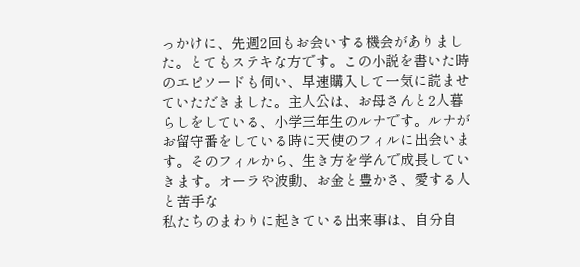っかけに、先週2回もお会いする機会がありました。とてもステキな方です。この小説を書いた時のエピソードも伺い、早速購入して一気に読ませていただきました。主人公は、お母さんと2人暮らしをしている、小学三年生のルナです。ルナがお留守番をしている時に天使のフィルに出会います。そのフィルから、生き方を学んで成長していきます。オーラや波動、お金と豊かさ、愛する人と苦手な
私たちのまわりに起きている出来事は、自分自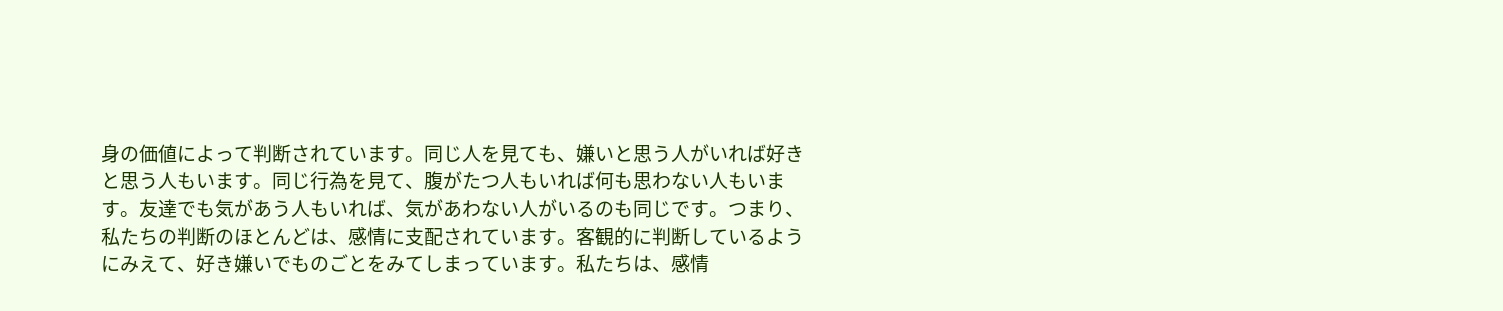身の価値によって判断されています。同じ人を見ても、嫌いと思う人がいれば好きと思う人もいます。同じ行為を見て、腹がたつ人もいれば何も思わない人もいます。友達でも気があう人もいれば、気があわない人がいるのも同じです。つまり、私たちの判断のほとんどは、感情に支配されています。客観的に判断しているようにみえて、好き嫌いでものごとをみてしまっています。私たちは、感情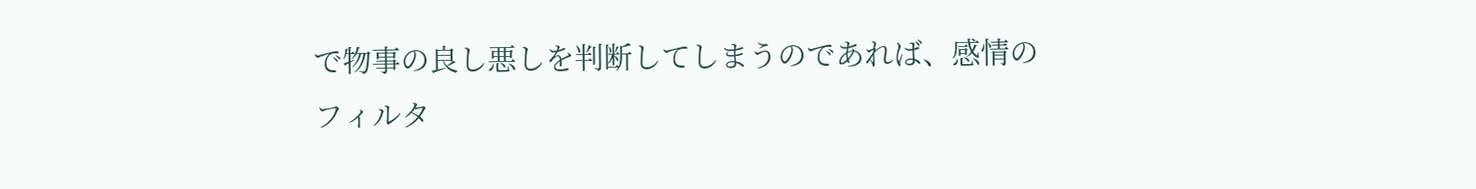で物事の良し悪しを判断してしまうのであれば、感情のフィルタ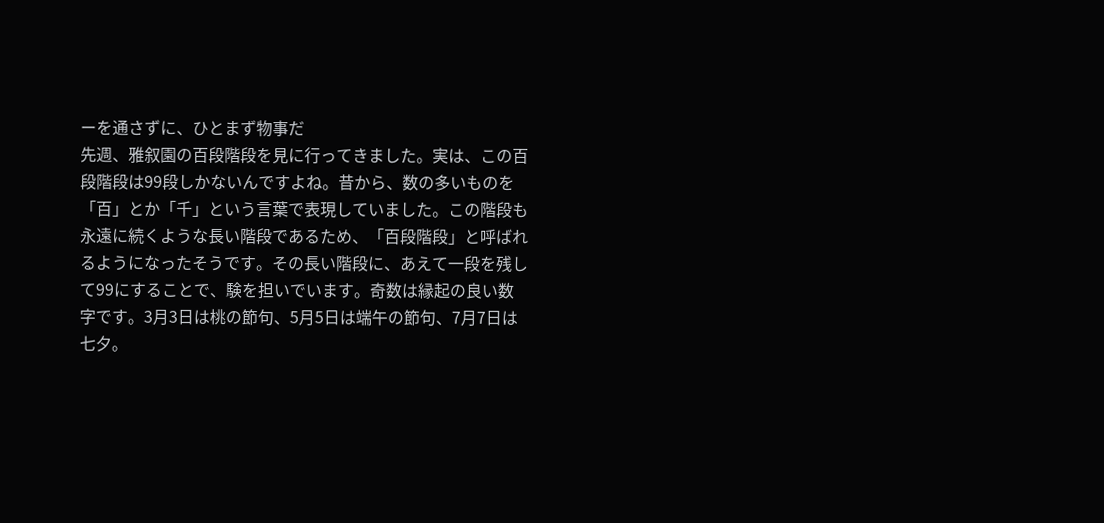ーを通さずに、ひとまず物事だ
先週、雅叙園の百段階段を見に行ってきました。実は、この百段階段は99段しかないんですよね。昔から、数の多いものを「百」とか「千」という言葉で表現していました。この階段も永遠に続くような長い階段であるため、「百段階段」と呼ばれるようになったそうです。その長い階段に、あえて一段を残して99にすることで、験を担いでいます。奇数は縁起の良い数字です。3月3日は桃の節句、5月5日は端午の節句、7月7日は七夕。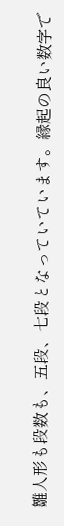雛人形も段数も、五段、七段となっていています。縁起の良い数字で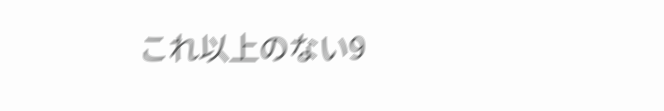これ以上のない9